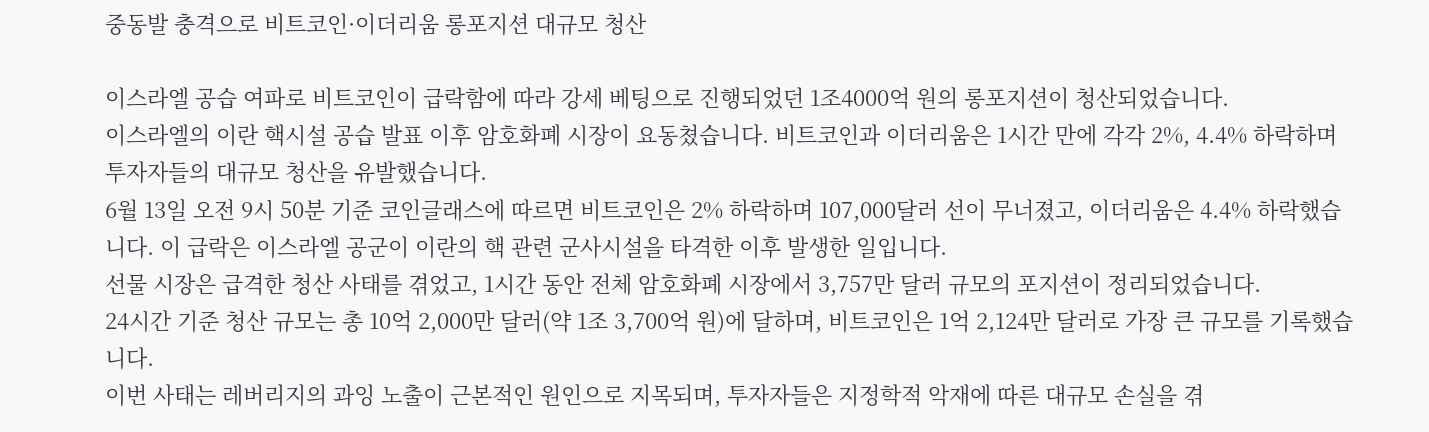중동발 충격으로 비트코인·이더리움 롱포지션 대규모 청산

이스라엘 공습 여파로 비트코인이 급락함에 따라 강세 베팅으로 진행되었던 1조4000억 원의 롱포지션이 청산되었습니다.
이스라엘의 이란 핵시설 공습 발표 이후 암호화폐 시장이 요동쳤습니다. 비트코인과 이더리움은 1시간 만에 각각 2%, 4.4% 하락하며 투자자들의 대규모 청산을 유발했습니다.
6월 13일 오전 9시 50분 기준 코인글래스에 따르면 비트코인은 2% 하락하며 107,000달러 선이 무너졌고, 이더리움은 4.4% 하락했습니다. 이 급락은 이스라엘 공군이 이란의 핵 관련 군사시설을 타격한 이후 발생한 일입니다.
선물 시장은 급격한 청산 사태를 겪었고, 1시간 동안 전체 암호화폐 시장에서 3,757만 달러 규모의 포지션이 정리되었습니다.
24시간 기준 청산 규모는 총 10억 2,000만 달러(약 1조 3,700억 원)에 달하며, 비트코인은 1억 2,124만 달러로 가장 큰 규모를 기록했습니다.
이번 사태는 레버리지의 과잉 노출이 근본적인 원인으로 지목되며, 투자자들은 지정학적 악재에 따른 대규모 손실을 겪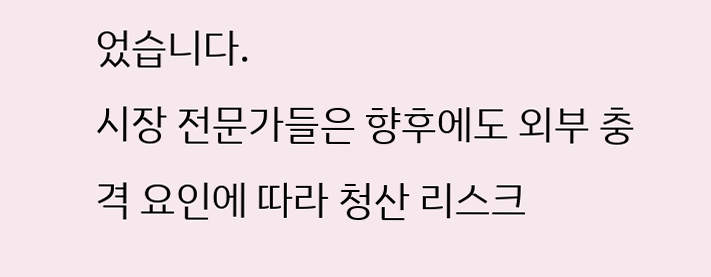었습니다.
시장 전문가들은 향후에도 외부 충격 요인에 따라 청산 리스크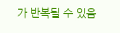가 반복될 수 있음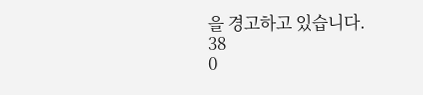을 경고하고 있습니다.
38
0